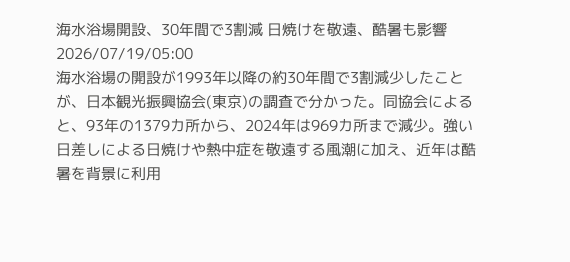海水浴場開設、30年間で3割減 日焼けを敬遠、酷暑も影響
2026/07/19/05:00
海水浴場の開設が1993年以降の約30年間で3割減少したことが、日本観光振興協会(東京)の調査で分かった。同協会によると、93年の1379カ所から、2024年は969カ所まで減少。強い日差しによる日焼けや熱中症を敬遠する風潮に加え、近年は酷暑を背景に利用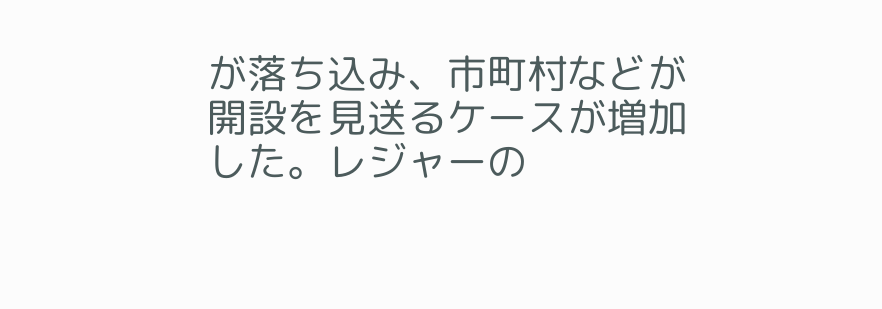が落ち込み、市町村などが開設を見送るケースが増加した。レジャーの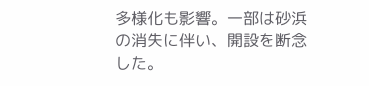多様化も影響。一部は砂浜の消失に伴い、開設を断念した。